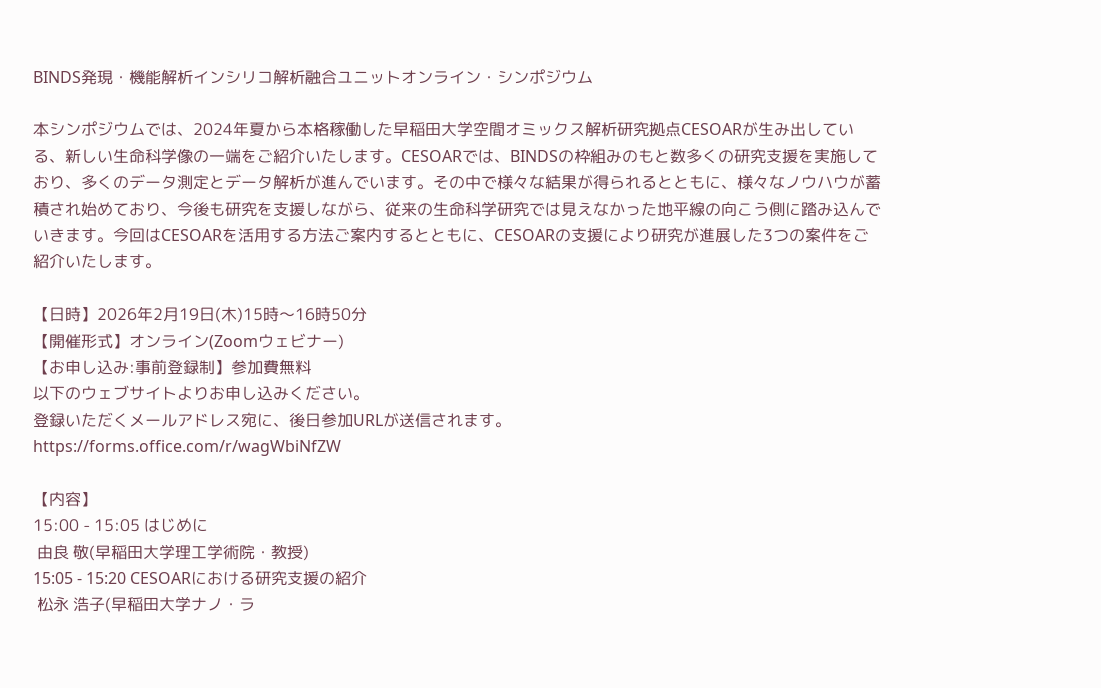BINDS発現・機能解析インシリコ解析融合ユニットオンライン・シンポジウム

本シンポジウムでは、2024年夏から本格稼働した早稲田大学空間オミックス解析研究拠点CESOARが生み出している、新しい生命科学像の一端をご紹介いたします。CESOARでは、BINDSの枠組みのもと数多くの研究支援を実施しており、多くのデータ測定とデータ解析が進んでいます。その中で様々な結果が得られるとともに、様々なノウハウが蓄積され始めており、今後も研究を支援しながら、従来の生命科学研究では見えなかった地平線の向こう側に踏み込んでいきます。今回はCESOARを活用する方法ご案内するとともに、CESOARの支援により研究が進展した3つの案件をご紹介いたします。

【日時】2026年2月19日(木)15時〜16時50分
【開催形式】オンライン(Zoomウェビナー)
【お申し込み:事前登録制】参加費無料
以下のウェブサイトよりお申し込みください。
登録いただくメールアドレス宛に、後日参加URLが送信されます。
https://forms.office.com/r/wagWbiNfZW

【内容】
15:00 - 15:05 はじめに
 由良 敬(早稲田大学理工学術院・教授)
15:05 - 15:20 CESOARにおける研究支援の紹介
 松永 浩子(早稲田大学ナノ・ラ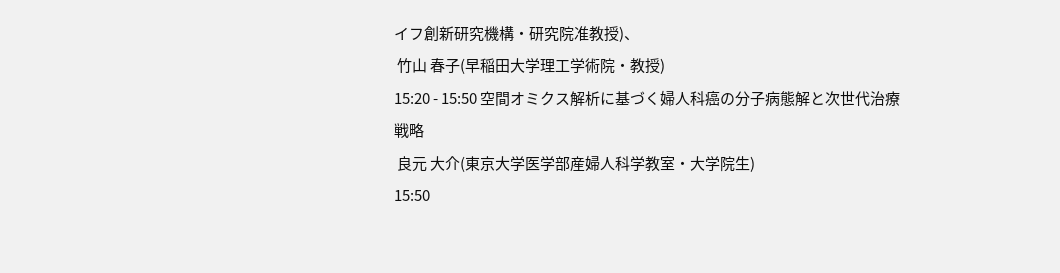イフ創新研究機構・研究院准教授)、
 竹山 春子(早稲田大学理工学術院・教授)
15:20 - 15:50 空間オミクス解析に基づく婦人科癌の分子病態解と次世代治療戦略
 良元 大介(東京大学医学部産婦人科学教室・大学院生)
15:50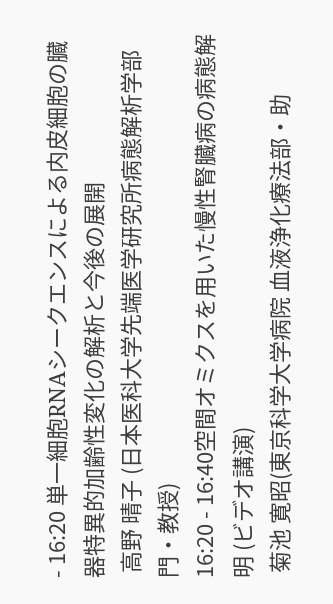- 16:20 単一細胞RNAシークエンスによる内皮細胞の臓器特異的加齢性変化の解析と今後の展開
 高野 晴子 (日本医科大学先端医学研究所病態解析学部門・教授)
16:20 - 16:40空間オミクスを用いた慢性腎臓病の病態解明 (ビデオ講演)
 菊池 寛昭(東京科学大学病院 血液浄化療法部・助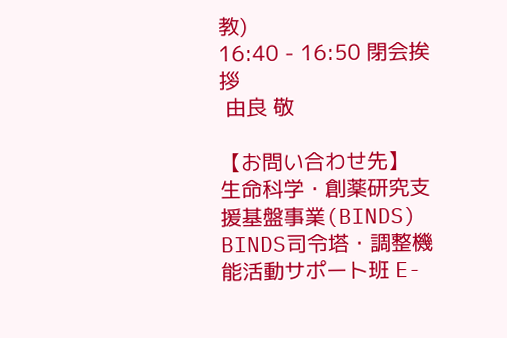教)
16:40 - 16:50 閉会挨拶
 由良 敬

【お問い合わせ先】
生命科学・創薬研究支援基盤事業(BINDS)
BINDS司令塔・調整機能活動サポート班 E-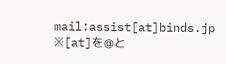mail:assist[at]binds.jp ※[at]を@と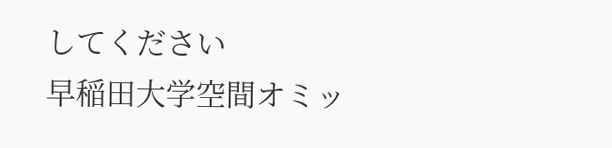してください
早稲田大学空間オミッ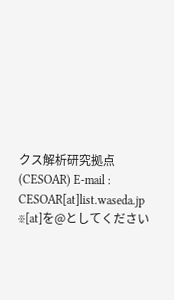クス解析研究拠点(CESOAR) E-mail : CESOAR[at]list.waseda.jp ※[at]を@としてください